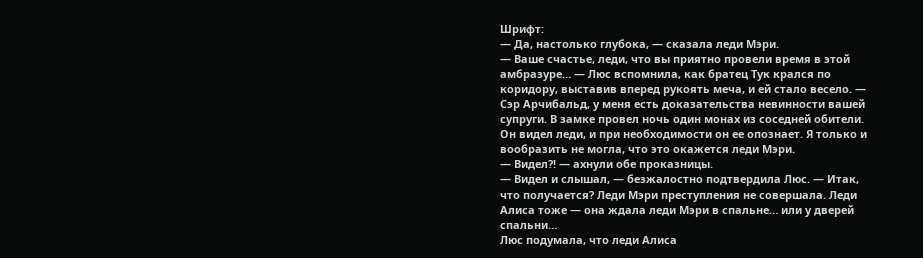Шрифт:
— Да, настолько глубока, — сказала леди Мэри.
— Ваше счастье, леди, что вы приятно провели время в этой амбразуре… — Люс вспомнила, как братец Тук крался по коридору, выставив вперед рукоять меча, и ей стало весело. — Сэр Арчибальд, у меня есть доказательства невинности вашей супруги. В замке провел ночь один монах из соседней обители. Он видел леди, и при необходимости он ее опознает. Я только и вообразить не могла, что это окажется леди Мэри.
— Видел?! — ахнули обе проказницы.
— Видел и слышал, — безжалостно подтвердила Люс. — Итак, что получается? Леди Мэри преступления не совершала. Леди Алиса тоже — она ждала леди Мэри в спальне… или у дверей спальни…
Люс подумала, что леди Алиса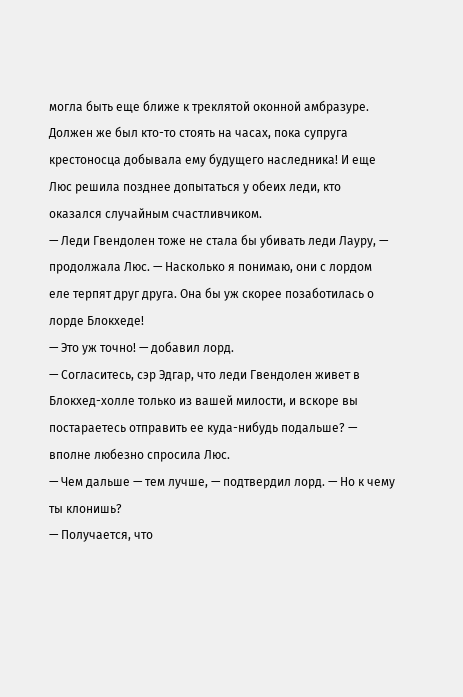могла быть еще ближе к треклятой оконной амбразуре. Должен же был кто-то стоять на часах, пока супруга крестоносца добывала ему будущего наследника! И еще Люс решила позднее допытаться у обеих леди, кто оказался случайным счастливчиком.
— Леди Гвендолен тоже не стала бы убивать леди Лауру, — продолжала Люс. — Насколько я понимаю, они с лордом еле терпят друг друга. Она бы уж скорее позаботилась о лорде Блокхеде!
— Это уж точно! — добавил лорд.
— Согласитесь, сэр Эдгар, что леди Гвендолен живет в Блокхед-холле только из вашей милости, и вскоре вы постараетесь отправить ее куда-нибудь подальше? — вполне любезно спросила Люс.
— Чем дальше — тем лучше, — подтвердил лорд. — Но к чему ты клонишь?
— Получается, что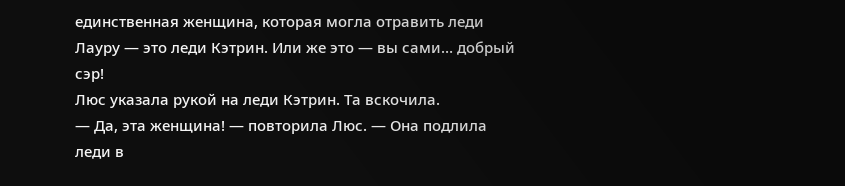единственная женщина, которая могла отравить леди Лауру — это леди Кэтрин. Или же это — вы сами… добрый сэр!
Люс указала рукой на леди Кэтрин. Та вскочила.
— Да, эта женщина! — повторила Люс. — Она подлила леди в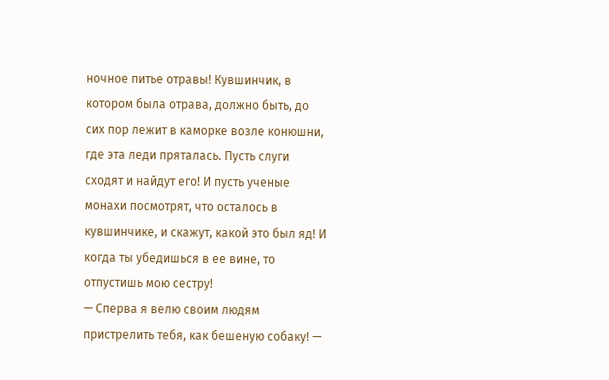ночное питье отравы! Кувшинчик, в котором была отрава, должно быть, до сих пор лежит в каморке возле конюшни, где эта леди пряталась. Пусть слуги сходят и найдут его! И пусть ученые монахи посмотрят, что осталось в кувшинчике, и скажут, какой это был яд! И когда ты убедишься в ее вине, то отпустишь мою сестру!
— Сперва я велю своим людям пристрелить тебя, как бешеную собаку! —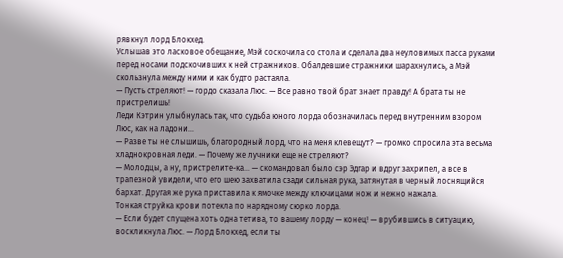рявкнул лорд Блокхед.
Услышав это ласковое обещание, Мэй соскочила со стола и сделала два неуловимых пасса руками перед носами подскочивших к ней стражников. Обалдевшие стражники шарахнулись, а Мэй скользнула между ними и как будто растаяла.
— Пусть стреляют! — гордо сказала Люс. — Все равно твой брат знает правду! А брата ты не пристрелишь!
Леди Кэтрин улыбнулась так, что судьба юного лорда обозначилась перед внутренним взором Люс, как на ладони…
— Разве ты не слышишь, благородный лорд, что на меня клевещут? — громко спросила эта весьма хладнокровная леди. — Почему же лучники еще не стреляют?
— Молодцы, а ну, пристрелите-ка… — скомандовал было сэр Эдгар и вдруг захрипел, а все в трапезной увидели, что его шею захватила сзади сильная рука, затянутая в черный лоснящийся бархат. Другая же рука приставила к ямочке между ключицами нож и нежно нажала.
Тонкая струйка крови потекла по нарядному сюрко лорда.
— Если будет спущена хоть одна тетива, то вашему лорду — конец! — врубившись в ситуацию, воскликнула Люс. — Лорд Блокхед, если ты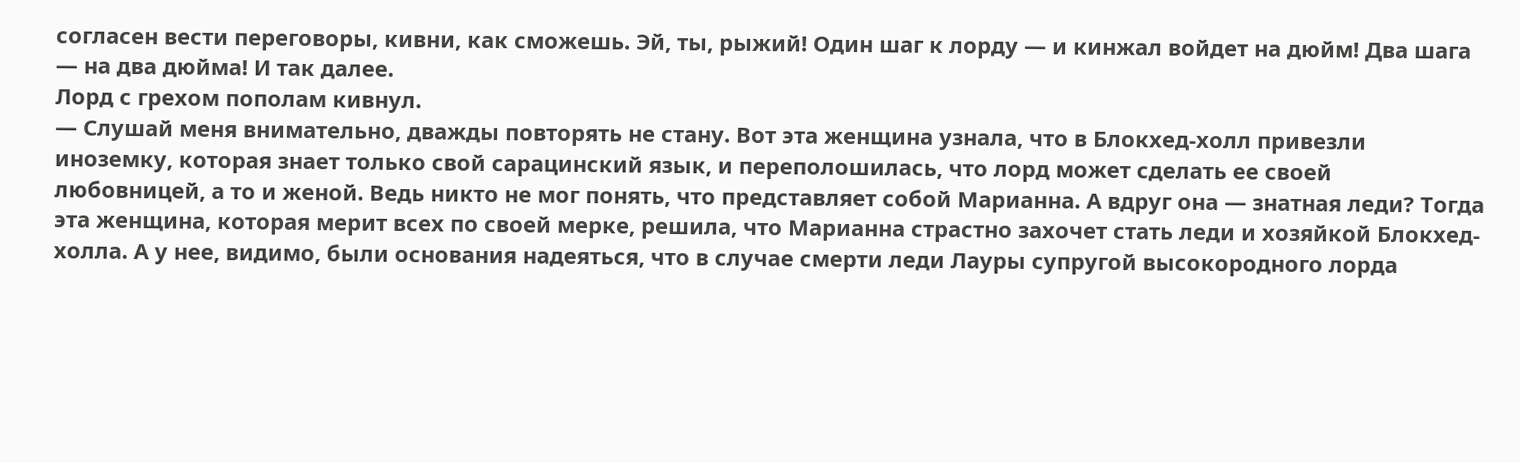согласен вести переговоры, кивни, как сможешь. Эй, ты, рыжий! Один шаг к лорду — и кинжал войдет на дюйм! Два шага — на два дюйма! И так далее.
Лорд с грехом пополам кивнул.
— Слушай меня внимательно, дважды повторять не стану. Вот эта женщина узнала, что в Блокхед-холл привезли иноземку, которая знает только свой сарацинский язык, и переполошилась, что лорд может сделать ее своей любовницей, а то и женой. Ведь никто не мог понять, что представляет собой Марианна. А вдруг она — знатная леди? Тогда эта женщина, которая мерит всех по своей мерке, решила, что Марианна страстно захочет стать леди и хозяйкой Блокхед-холла. А у нее, видимо, были основания надеяться, что в случае смерти леди Лауры супругой высокородного лорда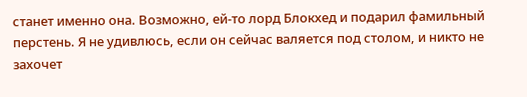станет именно она. Возможно, ей-то лорд Блокхед и подарил фамильный перстень. Я не удивлюсь, если он сейчас валяется под столом, и никто не захочет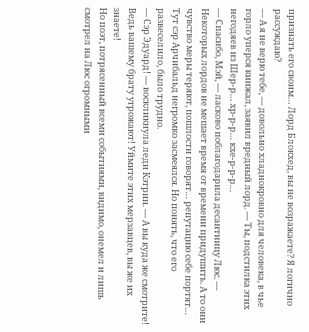признать его своим… Лорд Блокхед, вы не возражаете? Я логично рассуждаю?
— А я не верю тебе, — довольно хладнокровно для человека, в чье горло уперся кинжал, заявил вредный лорд. — Ты, подстилка этих негодяев из Шер-р… хр-р-р… кхе-р-р-р…
— Спасибо, Мэй, — ласково поблагодарила десантницу Люс. — Некоторых лордов не мешает время от времени придушить. А то они чувство меры теряют, пошлости говорят… репутацию себе портят…
Тут сэр Арчибальд негромко засмеялся. Но понять, что его развеселило, было трудно.
— Сэр Эдуард! — воскликнула леди Кэтрин. — А вы куда же смотрите! Ведь вашему брату угрожают! Уймите этих мерзавцев, вы же их знаете!
Но поэт, потрясенный всеми событиями, видимо, онемел и лишь смотрел на Люс огромными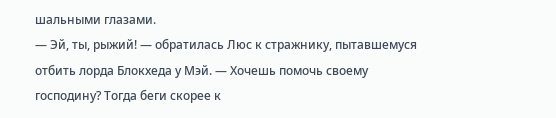шальными глазами.
— Эй, ты, рыжий! — обратилась Люс к стражнику, пытавшемуся отбить лорда Блокхеда у Мэй. — Хочешь помочь своему господину? Тогда беги скорее к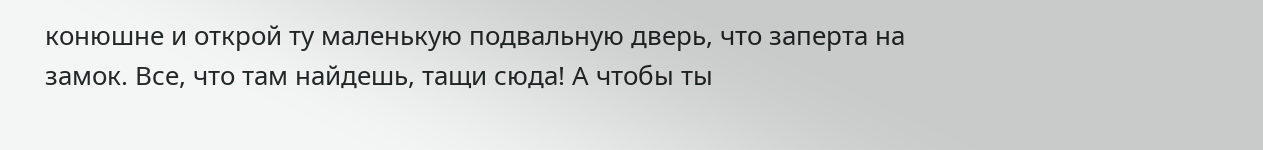конюшне и открой ту маленькую подвальную дверь, что заперта на замок. Все, что там найдешь, тащи сюда! А чтобы ты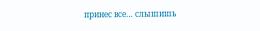принес все… слышишь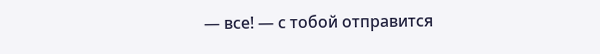— все! — с тобой отправится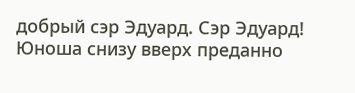добрый сэр Эдуард. Сэр Эдуард!
Юноша снизу вверх преданно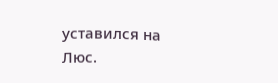уставился на Люс.